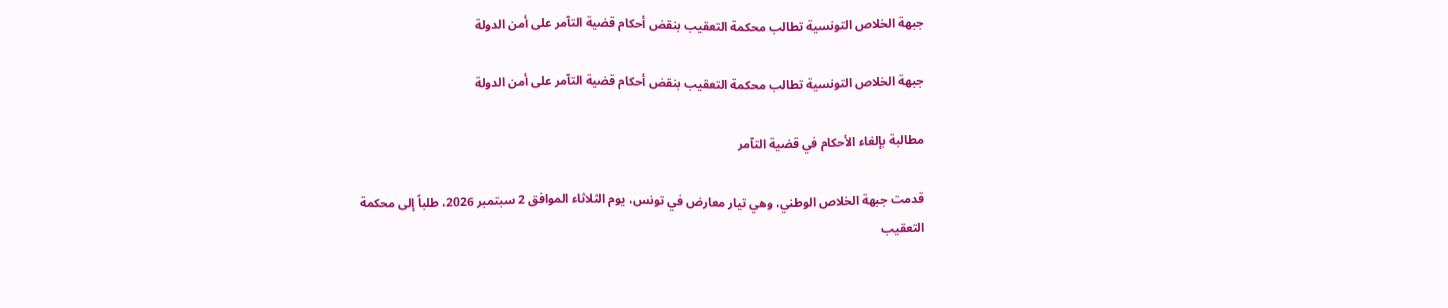جبهة الخلاص التونسية تطالب محكمة التعقيب بنقض أحكام قضية التآمر على أمن الدولة

جبهة الخلاص التونسية تطالب محكمة التعقيب بنقض أحكام قضية التآمر على أمن الدولة

مطالبة بإلغاء الأحكام في قضية التآمر

قدمت جبهة الخلاص الوطني، وهي تيار معارض في تونس، يوم الثلاثاء الموافق 2 سبتمبر 2026، طلباً إلى محكمة التعقيب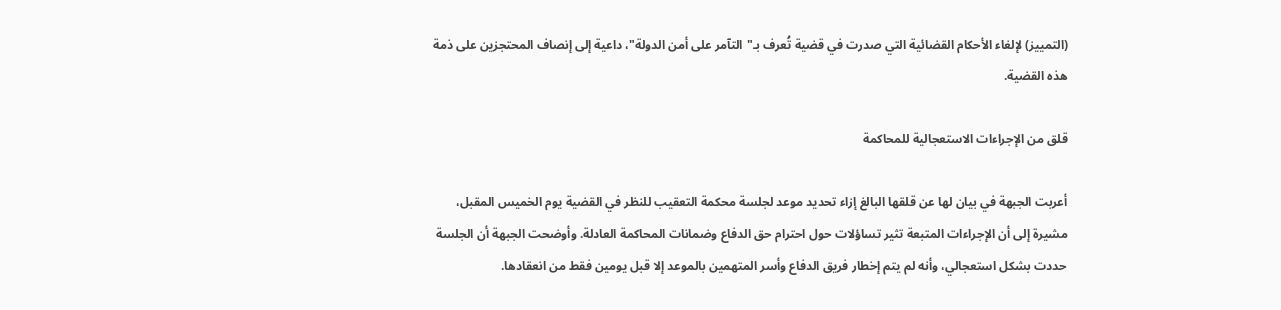(التمييز) لإلغاء الأحكام القضائية التي صدرت في قضية تُعرف بـ"التآمر على أمن الدولة"، داعية إلى إنصاف المحتجزين على ذمة هذه القضية.

قلق من الإجراءات الاستعجالية للمحاكمة

أعربت الجبهة في بيان لها عن قلقها البالغ إزاء تحديد موعد لجلسة محكمة التعقيب للنظر في القضية يوم الخميس المقبل، مشيرة إلى أن الإجراءات المتبعة تثير تساؤلات حول احترام حق الدفاع وضمانات المحاكمة العادلة. وأوضحت الجبهة أن الجلسة حددت بشكل استعجالي، وأنه لم يتم إخطار فريق الدفاع وأسر المتهمين بالموعد إلا قبل يومين فقط من انعقادها.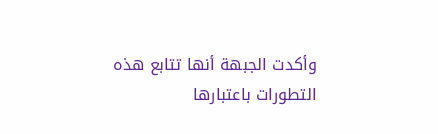وأكدت الجبهة أنها تتابع هذه التطورات باعتبارها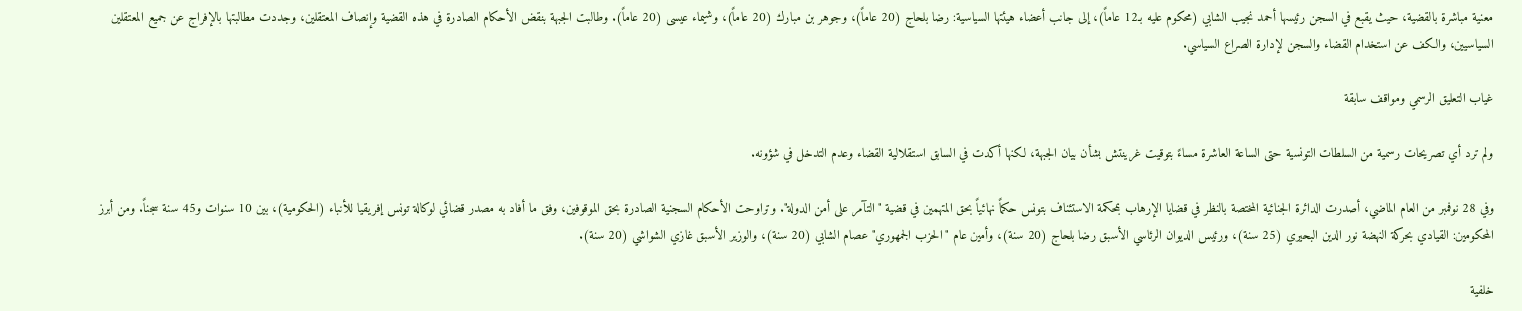معنية مباشرة بالقضية، حيث يقبع في السجن رئيسها أحمد نجيب الشابي (محكوم عليه بـ12 عاماً)، إلى جانب أعضاء هيئتها السياسية: رضا بلحاج (20 عاماً)، وجوهر بن مبارك (20 عاماً)، وشيماء عيسى (20 عاماً). وطالبت الجبهة بنقض الأحكام الصادرة في هذه القضية وإنصاف المعتقلين، وجددت مطالبتها بالإفراج عن جميع المعتقلين السياسيين، والكف عن استخدام القضاء والسجن لإدارة الصراع السياسي.

غياب التعليق الرسمي ومواقف سابقة

ولم ترد أي تصريحات رسمية من السلطات التونسية حتى الساعة العاشرة مساءً بتوقيت غرينتش بشأن بيان الجبهة، لكنها أكدت في السابق استقلالية القضاء وعدم التدخل في شؤونه.

وفي 28 نوفمبر من العام الماضي، أصدرت الدائرة الجنائية المختصة بالنظر في قضايا الإرهاب بمحكمة الاستئناف بتونس حكماً نهائياً بحق المتهمين في قضية "التآمر على أمن الدولة". وتراوحت الأحكام السجنية الصادرة بحق الموقوفين، وفق ما أفاد به مصدر قضائي لوكالة تونس إفريقيا للأنباء (الحكومية)، بين 10 سنوات و45 سنة سجناً. ومن أبرز المحكومين: القيادي بحركة النهضة نور الدين البحيري (25 سنة)، ورئيس الديوان الرئاسي الأسبق رضا بلحاج (20 سنة)، وأمين عام "الحزب الجمهوري" عصام الشابي (20 سنة)، والوزير الأسبق غازي الشواشي (20 سنة).

خلفية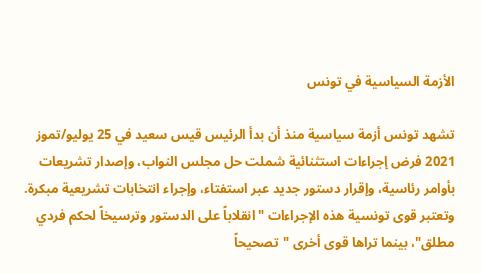الأزمة السياسية في تونس

تشهد تونس أزمة سياسية منذ أن بدأ الرئيس قيس سعيد في 25 يوليو/تموز 2021 فرض إجراءات استثنائية شملت حل مجلس النواب، وإصدار تشريعات بأوامر رئاسية، وإقرار دستور جديد عبر استفتاء، وإجراء انتخابات تشريعية مبكرة. وتعتبر قوى تونسية هذه الإجراءات "انقلاباً على الدستور وترسيخاً لحكم فردي مطلق"، بينما تراها قوى أخرى "تصحيحاً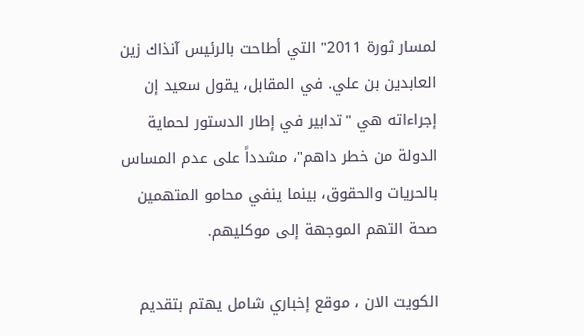لمسار ثورة 2011" التي أطاحت بالرئيس آنذاك زين العابدين بن علي. في المقابل، يقول سعيد إن إجراءاته هي "تدابير في إطار الدستور لحماية الدولة من خطر داهم"، مشدداً على عدم المساس بالحريات والحقوق، بينما ينفي محامو المتهمين صحة التهم الموجهة إلى موكليهم.

الكويت الان ، موقع إخباري شامل يهتم بتقديم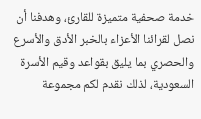خدمة صحفية متميزة للقارئ، وهدفنا أن نصل لقرائنا الأعزاء بالخبر الأدق والأسرع والحصري بما يليق بقواعد وقيم الأسرة السعودية، لذلك نقدم لكم مجموعة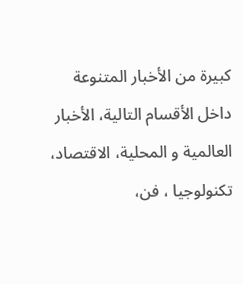كبيرة من الأخبار المتنوعة داخل الأقسام التالية، الأخبار العالمية و المحلية، الاقتصاد، تكنولوجيا ، فن،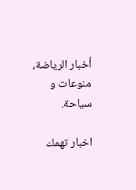أخبار الرياضة، منوعات و سياحة.

اخبار تهمك